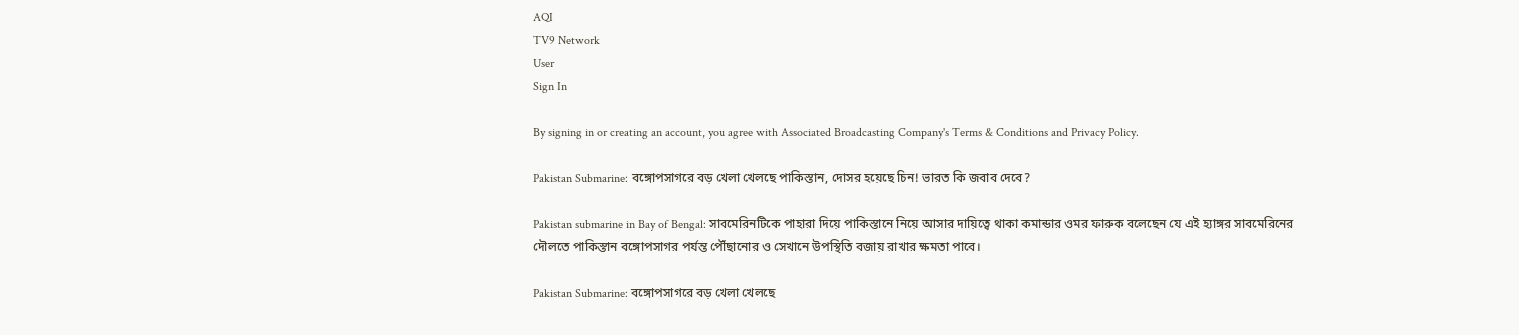AQI
TV9 Network
User
Sign In

By signing in or creating an account, you agree with Associated Broadcasting Company's Terms & Conditions and Privacy Policy.

Pakistan Submarine: বঙ্গোপসাগরে বড় খেলা খেলছে পাকিস্তান, দোসর হয়েছে চিন! ভারত কি জবাব দেবে?

Pakistan submarine in Bay of Bengal: সাবমেরিনটিকে পাহারা দিয়ে পাকিস্তানে নিয়ে আসার দায়িত্বে থাকা কমান্ডার ওমর ফারুক বলেছেন যে এই হ্যাঙ্গর সাবমেরিনের দৌলতে পাকিস্তান বঙ্গোপসাগর পর্যন্ত পৌঁছানোর ও সেখানে উপস্থিতি বজায় রাখার ক্ষমতা পাবে।

Pakistan Submarine: বঙ্গোপসাগরে বড় খেলা খেলছে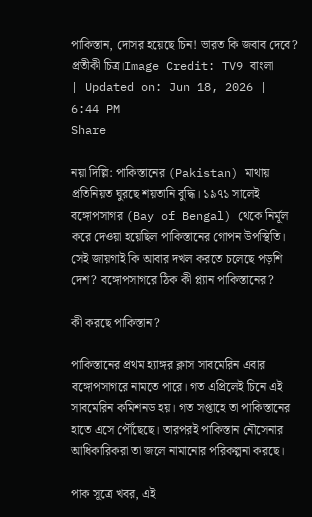পাকিস্তান, দোসর হয়েছে চিন! ভারত কি জবাব দেবে?
প্রতীকী চিত্র।Image Credit: TV9 বাংলা
| Updated on: Jun 18, 2026 | 6:44 PM
Share

নয়া দিল্লি: পাকিস্তানের (Pakistan) মাথায় প্রতিনিয়ত ঘুরছে শয়তানি বুদ্ধি। ১৯৭১ সালেই বঙ্গোপসাগর (Bay of Bengal) থেকে নির্মূল করে দেওয়া হয়েছিল পাকিস্তানের গোপন উপস্থিতি। সেই জায়গাই কি আবার দখল করতে চলেছে পড়শি দেশ? বঙ্গোপসাগরে ঠিক কী প্ল্যান পাকিস্তানের?

কী করছে পাকিস্তান?

পাকিস্তানের প্রথম হ্যাঙ্গর ক্লাস সাবমেরিন এবার বঙ্গোপসাগরে নামতে পারে। গত এপ্রিলেই চিনে এই সাবমেরিন কমিশনড হয়। গত সপ্তাহে তা পাকিস্তানের হাতে এসে পৌঁছেছে। তারপরই পাকিস্তান নৌসেনার আধিকারিকরা তা জলে নামানোর পরিকল্পনা করছে।

পাক সূত্রে খবর, এই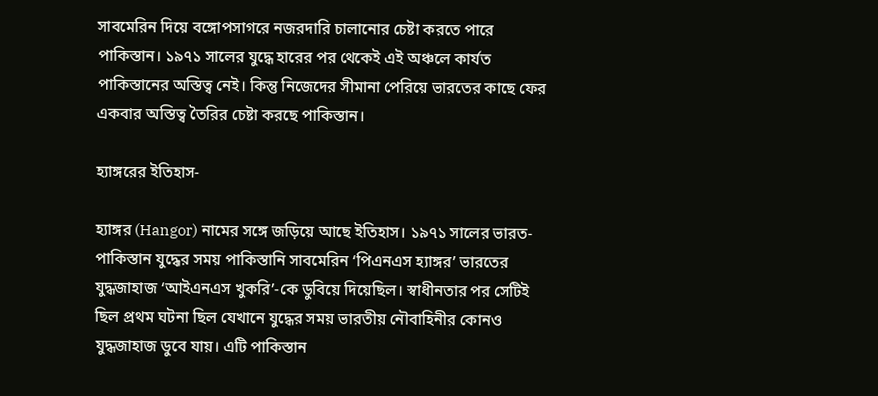সাবমেরিন দিয়ে বঙ্গোপসাগরে নজরদারি চালানোর চেষ্টা করতে পারে পাকিস্তান। ১৯৭১ সালের যুদ্ধে হারের পর থেকেই এই অঞ্চলে কার্যত পাকিস্তানের অস্তিত্ব নেই। কিন্তু নিজেদের সীমানা পেরিয়ে ভারতের কাছে ফের একবার অস্তিত্ব তৈরির চেষ্টা করছে পাকিস্তান।

হ্যাঙ্গরের ইতিহাস-

হ্যাঙ্গর (Hangor) নামের সঙ্গে জড়িয়ে আছে ইতিহাস। ১৯৭১ সালের ভারত-পাকিস্তান যুদ্ধের সময় পাকিস্তানি সাবমেরিন ‘পিএনএস হ্যাঙ্গর’ ভারতের যুদ্ধজাহাজ ‘আইএনএস খুকরি’-কে ডুবিয়ে দিয়েছিল। স্বাধীনতার পর সেটিই ছিল প্রথম ঘটনা ছিল যেখানে যুদ্ধের সময় ভারতীয় নৌবাহিনীর কোনও যুদ্ধজাহাজ ডুবে যায়। এটি পাকিস্তান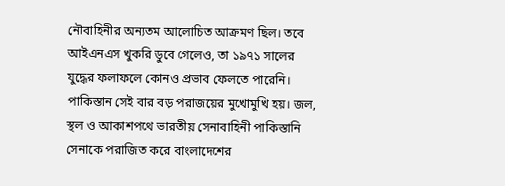নৌবাহিনীর অন্যতম আলোচিত আক্রমণ ছিল। তবে আইএনএস খুকরি ডুবে গেলেও, তা ১৯৭১ সালের যুদ্ধের ফলাফলে কোনও প্রভাব ফেলতে পারেনি। পাকিস্তান সেই বার বড় পরাজয়ের মুখোমুখি হয়। জল, স্থল ও আকাশপথে ভারতীয় সেনাবাহিনী পাকিস্তানি সেনাকে পরাজিত করে বাংলাদেশের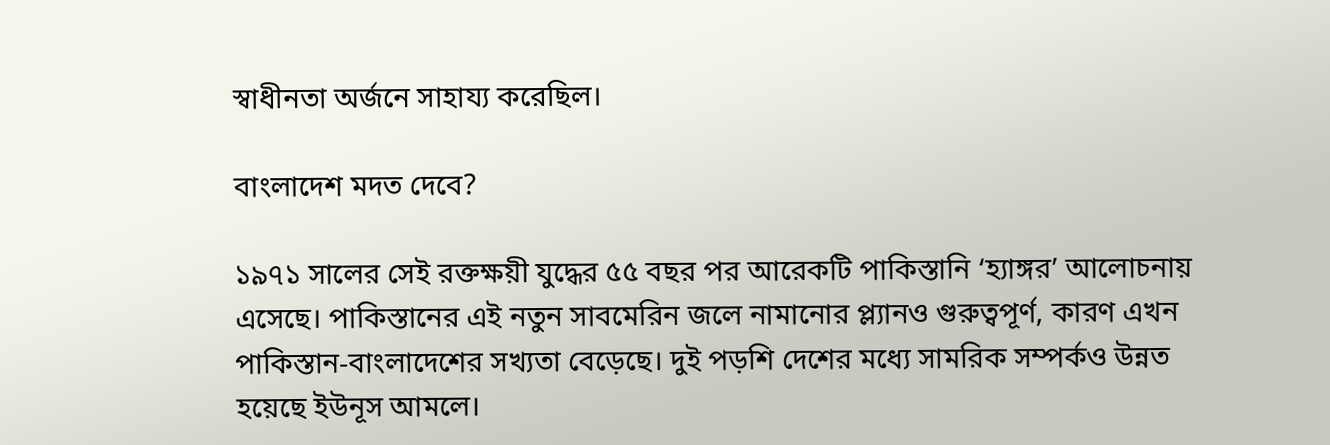স্বাধীনতা অর্জনে সাহায্য করেছিল।

বাংলাদেশ মদত দেবে?

১৯৭১ সালের সেই রক্তক্ষয়ী যুদ্ধের ৫৫ বছর পর আরেকটি পাকিস্তানি ‘হ্যাঙ্গর’ আলোচনায় এসেছে। পাকিস্তানের এই নতুন সাবমেরিন জলে নামানোর প্ল্যানও গুরুত্বপূর্ণ, কারণ এখন পাকিস্তান-বাংলাদেশের সখ্যতা বেড়েছে। দুই পড়শি দেশের মধ্যে সামরিক সম্পর্কও উন্নত হয়েছে ইউনূস আমলে।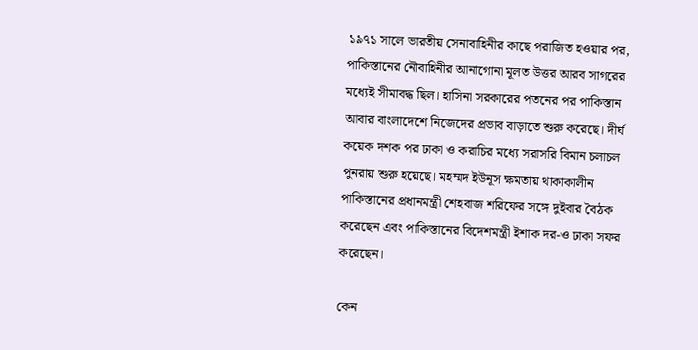১৯৭১ সালে ভারতীয় সেনাবাহিনীর কাছে পরাজিত হওয়ার পর, পাকিস্তানের নৌবাহিনীর আনাগোনা মূলত উত্তর আরব সাগরের মধ্যেই সীমাবদ্ধ ছিল। হাসিনা সরকারের পতনের পর পাকিস্তান আবার বাংলাদেশে নিজেদের প্রভাব বাড়াতে শুরু করেছে। দীর্ঘ কয়েক দশক পর ঢাকা ও করাচির মধ্যে সরাসরি বিমান চলাচল পুনরায় শুরু হয়েছে। মহম্মদ ইউনূস ক্ষমতায় থাকাকালীন পাকিস্তানের প্রধানমন্ত্রী শেহবাজ শরিফের সঙ্গে দুইবার বৈঠক করেছেন এবং পাকিস্তানের বিদেশমন্ত্রী ইশাক দর-ও ঢাকা সফর করেছেন।

কেন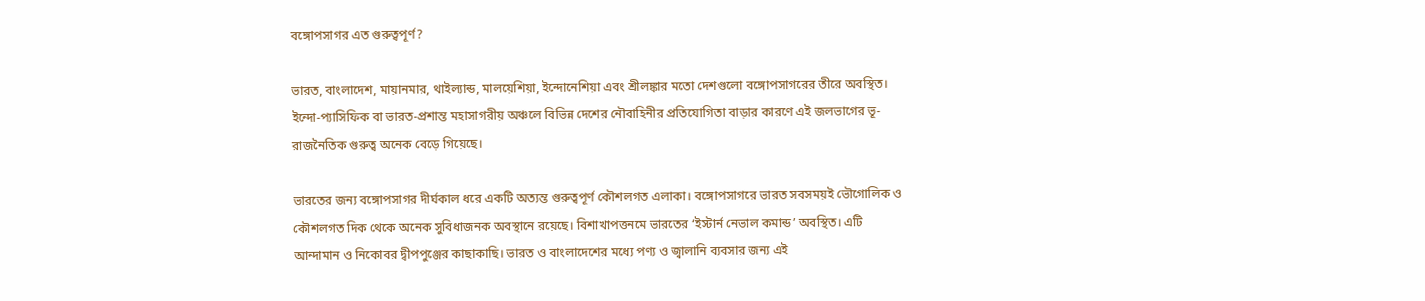বঙ্গোপসাগর এত গুরুত্বপূর্ণ?

ভারত, বাংলাদেশ, মায়ানমার, থাইল্যান্ড, মালয়েশিয়া, ইন্দোনেশিয়া এবং শ্রীলঙ্কার মতো দেশগুলো বঙ্গোপসাগরের তীরে অবস্থিত। ইন্দো-প্যাসিফিক বা ভারত-প্রশান্ত মহাসাগরীয় অঞ্চলে বিভিন্ন দেশের নৌবাহিনীর প্রতিযোগিতা বাড়ার কারণে এই জলভাগের ভূ-রাজনৈতিক গুরুত্ব অনেক বেড়ে গিয়েছে।

ভারতের জন্য বঙ্গোপসাগর দীর্ঘকাল ধরে একটি অত্যন্ত গুরুত্বপূর্ণ কৌশলগত এলাকা। বঙ্গোপসাগরে ভারত সবসময়ই ভৌগোলিক ও কৌশলগত দিক থেকে অনেক সুবিধাজনক অবস্থানে রয়েছে। বিশাখাপত্তনমে ভারতের ‘ইস্টার্ন নেভাল কমান্ড’ অবস্থিত। এটি আন্দামান ও নিকোবর দ্বীপপুঞ্জের কাছাকাছি। ভারত ও বাংলাদেশের মধ্যে পণ্য ও জ্বালানি ব্যবসার জন্য এই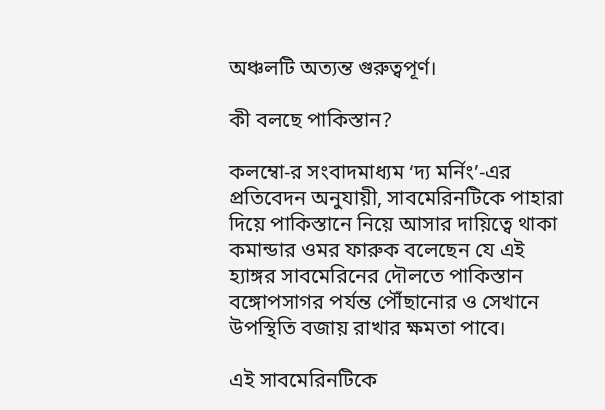অঞ্চলটি অত্যন্ত গুরুত্বপূর্ণ।

কী বলছে পাকিস্তান?

কলম্বো-র সংবাদমাধ্যম ‘দ্য মর্নিং’-এর প্রতিবেদন অনুযায়ী, সাবমেরিনটিকে পাহারা দিয়ে পাকিস্তানে নিয়ে আসার দায়িত্বে থাকা কমান্ডার ওমর ফারুক বলেছেন যে এই হ্যাঙ্গর সাবমেরিনের দৌলতে পাকিস্তান বঙ্গোপসাগর পর্যন্ত পৌঁছানোর ও সেখানে উপস্থিতি বজায় রাখার ক্ষমতা পাবে।

এই সাবমেরিনটিকে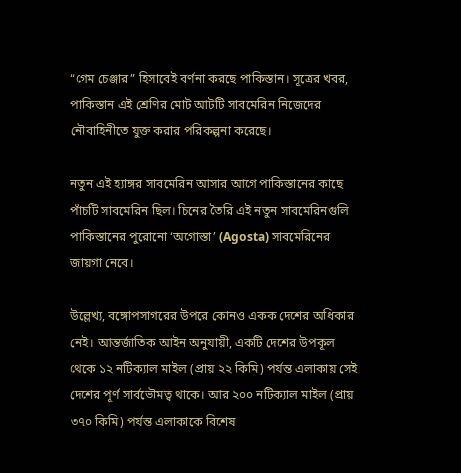“গেম চেঞ্জার” হিসাবেই বর্ণনা করছে পাকিস্তান। সূত্রের খবর, পাকিস্তান এই শ্রেণির মোট আটটি সাবমেরিন নিজেদের নৌবাহিনীতে যুক্ত করার পরিকল্পনা করেছে।

নতুন এই হ্যাঙ্গর সাবমেরিন আসার আগে পাকিস্তানের কাছে পাঁচটি সাবমেরিন ছিল। চিনের তৈরি এই নতুন সাবমেরিনগুলি পাকিস্তানের পুরোনো ‘অগোস্তা’ (Agosta) সাবমেরিনের জায়গা নেবে।

উল্লেখ্য, বঙ্গোপসাগরের উপরে কোনও একক দেশের অধিকার নেই। আন্তর্জাতিক আইন অনুযায়ী, একটি দেশের উপকূল থেকে ১২ নটিক্যাল মাইল (প্রায় ২২ কিমি) পর্যন্ত এলাকায় সেই দেশের পূর্ণ সার্বভৌমত্ব থাকে। আর ২০০ নটিক্যাল মাইল (প্রায় ৩৭০ কিমি) পর্যন্ত এলাকাকে বিশেষ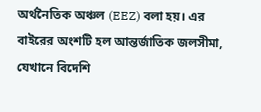অর্থনৈতিক অঞ্চল (EEZ) বলা হয়। এর বাইরের অংশটি হল আন্তর্জাতিক জলসীমা, যেখানে বিদেশি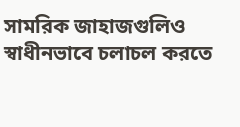সামরিক জাহাজগুলিও স্বাধীনভাবে চলাচল করতে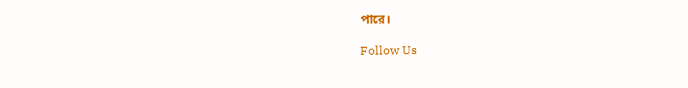পারে।

Follow Us